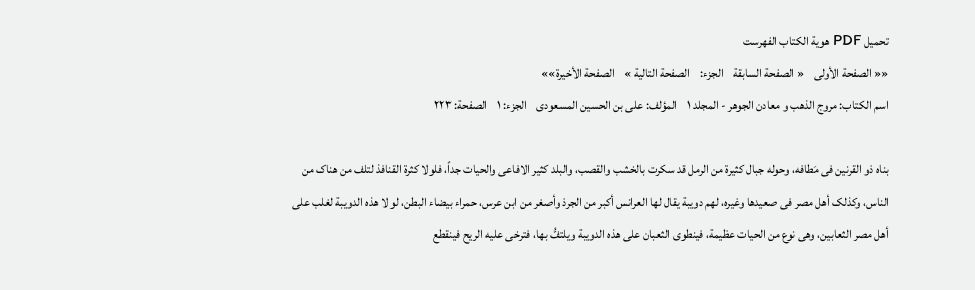تحمیل PDF هویة الکتاب الفهرست
«« الصفحة الأولی    « الصفحة السابقة    الجزء:    الصفحة التالیة »    الصفحة الأخیرة»»
اسم الکتاب: مروج الذهب و معادن الجوهر - المجلد ۱    المؤلف: علی بن الحسین المسعودی    الجزء: ۱    الصفحة: ۲۲٣

بناه ذو القرنین فی مَطافه، وحوله جبال کثیرة من الرمل قد سکرت بالخشب والقصب، والبلد کثیر الافاعی والحیات جداً، فلولا کثرة القنافذ لتلف من هناک من الناس، وکذلک أهل مصر فی صعیدها وغیره، لهم دویبة یقال لها العرانس أکبر من الجرذ وأصغر من ابن عرس، حمراء بیضاء البطن، لو لا هذه الدویبة لغلب على أهل مصر الثعابین، وهی نوع من الحیات عظیمة، فینطوی الثعبان على هذه الدویبة ویلتفُّ بها، فترخی علیه الریح فینقطع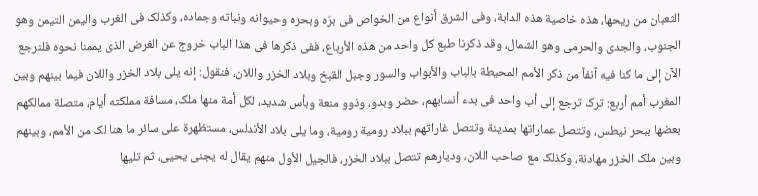الثعبان من ریحها، هذه خاصیة هذه الدابة، وفی الشرق أنواع من الخواص فی برّه وبحره وحیوانه ونباته وجماده، وکذلک فی الغرب والیمن التیمن وهو الجنوب، والجدی والحرمی وهو الشمال، وقد ذکرنا طبع کل واحد من هذه الأرباع، ففی ذکرها فی هذا الباب خروج عن الغرض الذی یممنا نحوه فلنرجع الآن إلى ما کنا فیه آنفاً من ذکر الأمم المحیطة بالباب والأبواب والسور وجبل القبخ وبلاد الخزر واللان، فنقول: إنه یلی بلاد الخزر واللان فیما بینهم وبین المغرب أمم أربع: ترک ترجع إلى أب واحد فی بدء أنسابهم، حضر وبدو، وذوو منعة وبأس شدید، لکل أمة منها ملک، مسافة مملکته أیام، متصلة ممالکهم بعضها ببحر نیطس، وتتصل عماراتها بمدینة وتتصل غاراتهم ببلاد رومیة رومیة، وما یلی بلاد الأندلس، مستظهرة على سائر ما هنا لک من الأمم، وبینهم وبین ملک الخزر مهادنة، وکذلک مع صاحب اللان، ودیارهم تتصل ببلاد الخزر، فالجیل الأول منهم یقال له یجنی یحیى، ثم تلیها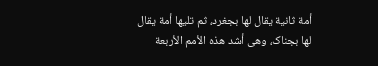أمة ثانیة یقال لها بجغرد، ثم تلیها أمة یقال لها بجناک، وهی أشد هذه الأمم الأربعة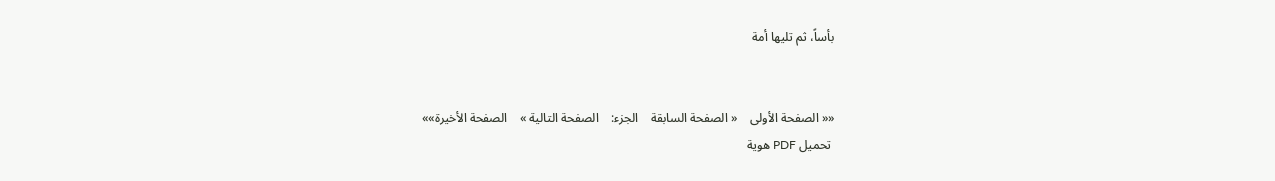بأساً، ثم تلیها أمة


«« الصفحة الأولی    « الصفحة السابقة    الجزء:    الصفحة التالیة »    الصفحة الأخیرة»»
 تحمیل PDF هویة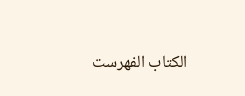الکتاب الفهرست